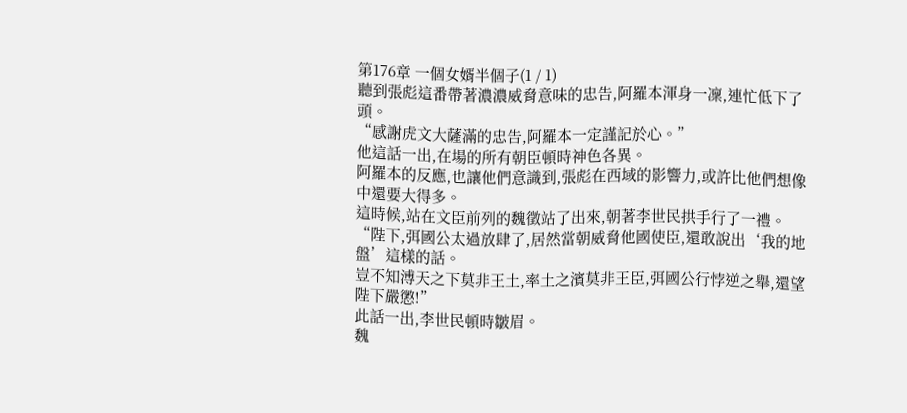第176章 一個女婿半個子(1 / 1)
聽到張彪這番帶著濃濃威脅意味的忠告,阿羅本渾身一凜,連忙低下了頭。
“感謝虎文大薩滿的忠告,阿羅本一定謹記於心。”
他這話一出,在場的所有朝臣頓時神色各異。
阿羅本的反應,也讓他們意識到,張彪在西域的影響力,或許比他們想像中還要大得多。
這時候,站在文臣前列的魏徵站了出來,朝著李世民拱手行了一禮。
“陛下,弭國公太過放肆了,居然當朝威脅他國使臣,還敢說出‘我的地盤’這樣的話。
豈不知溥天之下莫非王土,率土之濱莫非王臣,弭國公行悖逆之舉,還望陛下嚴懲!”
此話一出,李世民頓時皺眉。
魏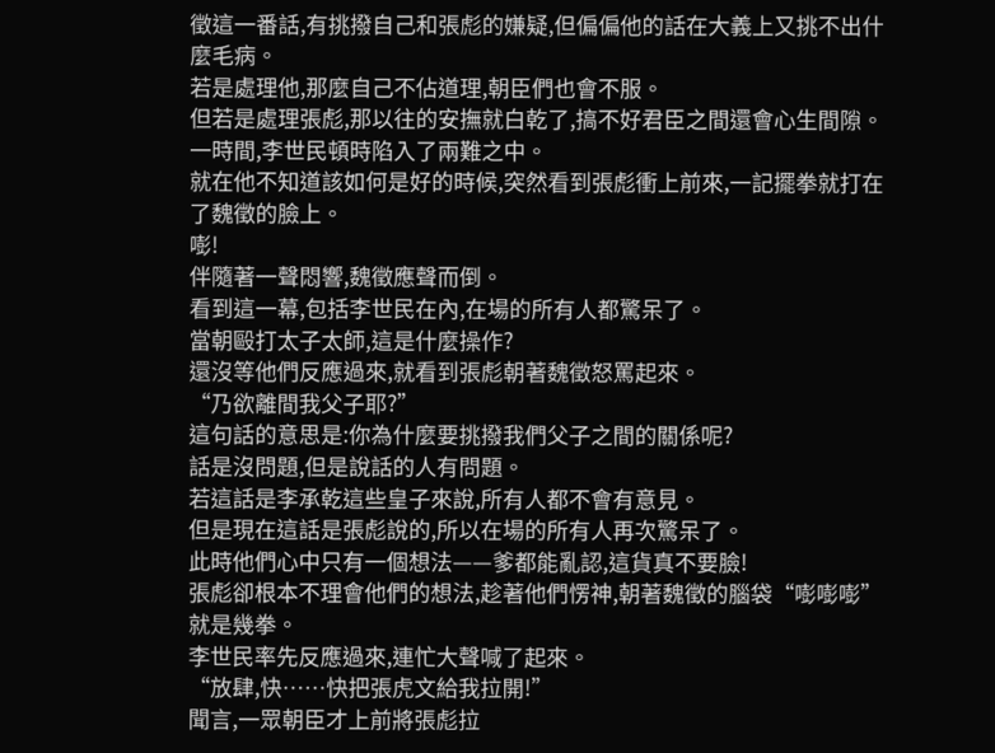徵這一番話,有挑撥自己和張彪的嫌疑,但偏偏他的話在大義上又挑不出什麼毛病。
若是處理他,那麼自己不佔道理,朝臣們也會不服。
但若是處理張彪,那以往的安撫就白乾了,搞不好君臣之間還會心生間隙。
一時間,李世民頓時陷入了兩難之中。
就在他不知道該如何是好的時候,突然看到張彪衝上前來,一記擺拳就打在了魏徵的臉上。
嘭!
伴隨著一聲悶響,魏徵應聲而倒。
看到這一幕,包括李世民在內,在場的所有人都驚呆了。
當朝毆打太子太師,這是什麼操作?
還沒等他們反應過來,就看到張彪朝著魏徵怒罵起來。
“乃欲離間我父子耶?”
這句話的意思是:你為什麼要挑撥我們父子之間的關係呢?
話是沒問題,但是說話的人有問題。
若這話是李承乾這些皇子來說,所有人都不會有意見。
但是現在這話是張彪說的,所以在場的所有人再次驚呆了。
此時他們心中只有一個想法——爹都能亂認,這貨真不要臉!
張彪卻根本不理會他們的想法,趁著他們愣神,朝著魏徵的腦袋“嘭嘭嘭”就是幾拳。
李世民率先反應過來,連忙大聲喊了起來。
“放肆,快……快把張虎文給我拉開!”
聞言,一眾朝臣才上前將張彪拉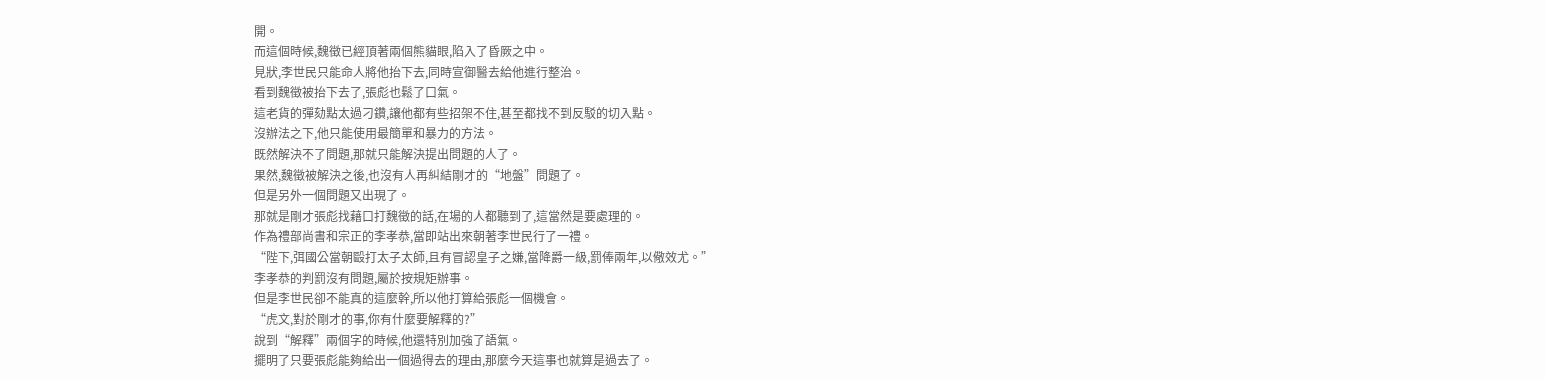開。
而這個時候,魏徵已經頂著兩個熊貓眼,陷入了昏厥之中。
見狀,李世民只能命人將他抬下去,同時宣御醫去給他進行整治。
看到魏徵被抬下去了,張彪也鬆了口氣。
這老貨的彈劾點太過刁鑽,讓他都有些招架不住,甚至都找不到反駁的切入點。
沒辦法之下,他只能使用最簡單和暴力的方法。
既然解決不了問題,那就只能解決提出問題的人了。
果然,魏徵被解決之後,也沒有人再糾結剛才的“地盤”問題了。
但是另外一個問題又出現了。
那就是剛才張彪找藉口打魏徵的話,在場的人都聽到了,這當然是要處理的。
作為禮部尚書和宗正的李孝恭,當即站出來朝著李世民行了一禮。
“陛下,弭國公當朝毆打太子太師,且有冒認皇子之嫌,當降爵一級,罰俸兩年,以儆效尤。”
李孝恭的判罰沒有問題,屬於按規矩辦事。
但是李世民卻不能真的這麼幹,所以他打算給張彪一個機會。
“虎文,對於剛才的事,你有什麼要解釋的?”
說到“解釋”兩個字的時候,他還特別加強了語氣。
擺明了只要張彪能夠給出一個過得去的理由,那麼今天這事也就算是過去了。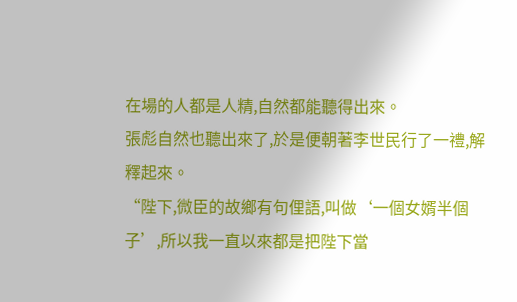在場的人都是人精,自然都能聽得出來。
張彪自然也聽出來了,於是便朝著李世民行了一禮,解釋起來。
“陛下,微臣的故鄉有句俚語,叫做‘一個女婿半個子’,所以我一直以來都是把陛下當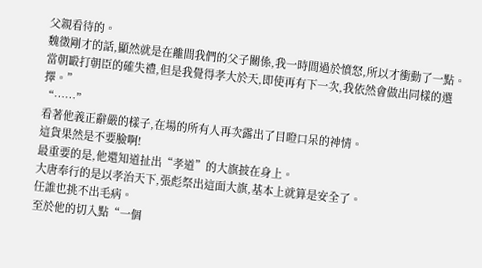父親看待的。
魏徵剛才的話,顯然就是在離間我們的父子關係,我一時間過於憤怒,所以才衝動了一點。
當朝毆打朝臣的確失禮,但是我覺得孝大於天,即使再有下一次,我依然會做出同樣的選擇。”
“……”
看著他義正辭嚴的樣子,在場的所有人再次露出了目瞪口呆的神情。
這貨果然是不要臉啊!
最重要的是,他還知道扯出“孝道”的大旗披在身上。
大唐奉行的是以孝治天下,張彪祭出這面大旗,基本上就算是安全了。
任誰也挑不出毛病。
至於他的切入點“一個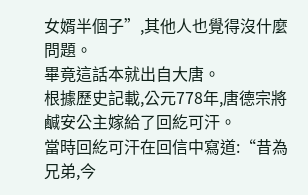女婿半個子”,其他人也覺得沒什麼問題。
畢竟這話本就出自大唐。
根據歷史記載,公元778年,唐德宗將鹹安公主嫁給了回紇可汗。
當時回紇可汗在回信中寫道:“昔為兄弟,今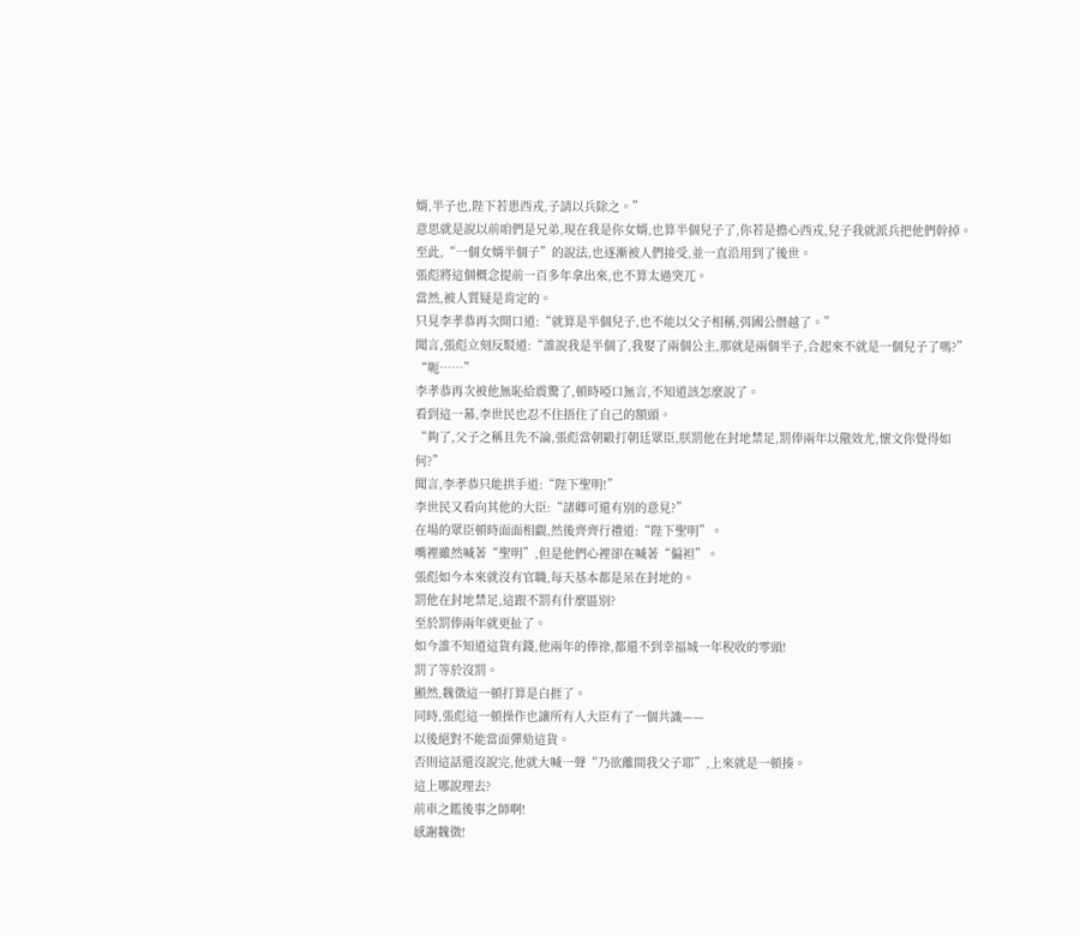婿,半子也,陛下若患西戎,子請以兵除之。”
意思就是說以前咱們是兄弟,現在我是你女婿,也算半個兒子了,你若是擔心西戎,兒子我就派兵把他們幹掉。
至此,“一個女婿半個子”的說法,也逐漸被人們接受,並一直沿用到了後世。
張彪將這個概念提前一百多年拿出來,也不算太過突兀。
當然,被人質疑是肯定的。
只見李孝恭再次開口道:“就算是半個兒子,也不能以父子相稱,弭國公僭越了。”
聞言,張彪立刻反駁道:“誰說我是半個了,我娶了兩個公主,那就是兩個半子,合起來不就是一個兒子了嗎?”
“呃……”
李孝恭再次被他無恥給震驚了,頓時啞口無言,不知道該怎麼說了。
看到這一幕,李世民也忍不住捂住了自己的額頭。
“夠了,父子之稱且先不論,張彪當朝毆打朝廷眾臣,朕罰他在封地禁足,罰俸兩年以儆效尤,懷文你覺得如何?”
聞言,李孝恭只能拱手道:“陛下聖明!”
李世民又看向其他的大臣:“諸卿可還有別的意見?”
在場的眾臣頓時面面相覷,然後齊齊行禮道:“陛下聖明”。
嘴裡雖然喊著“聖明”,但是他們心裡卻在喊著“偏袒”。
張彪如今本來就沒有官職,每天基本都是呆在封地的。
罰他在封地禁足,這跟不罰有什麼區別?
至於罰俸兩年就更扯了。
如今誰不知道這貨有錢,他兩年的俸祿,都還不到幸福城一年稅收的零頭!
罰了等於沒罰。
顯然,魏徵這一頓打算是白捱了。
同時,張彪這一頓操作也讓所有人大臣有了一個共識——
以後絕對不能當面彈劾這貨。
否則這話還沒說完,他就大喊一聲“乃欲離間我父子耶”,上來就是一頓揍。
這上哪說理去?
前車之鑑後事之師啊!
感謝魏徵!